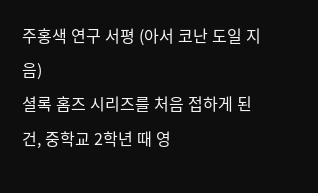주홍색 연구 서평 (아서 코난 도일 지음)
셜록 홈즈 시리즈를 처음 접하게 된 건, 중학교 2학년 때 영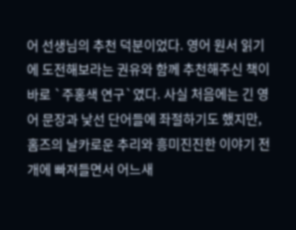어 선생님의 추천 덕분이었다. 영어 원서 읽기에 도전해보라는 권유와 함께 추천해주신 책이 바로 `주홍색 연구`였다. 사실 처음에는 긴 영어 문장과 낯선 단어들에 좌절하기도 했지만, 홈즈의 날카로운 추리와 흥미진진한 이야기 전개에 빠져들면서 어느새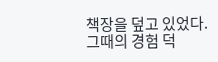책장을 덮고 있었다. 그때의 경험 덕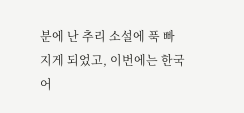분에 난 추리 소설에 푹 빠지게 되었고, 이번에는 한국어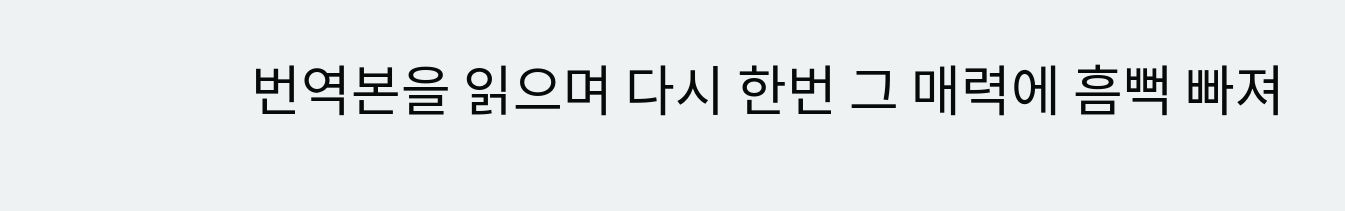번역본을 읽으며 다시 한번 그 매력에 흠뻑 빠져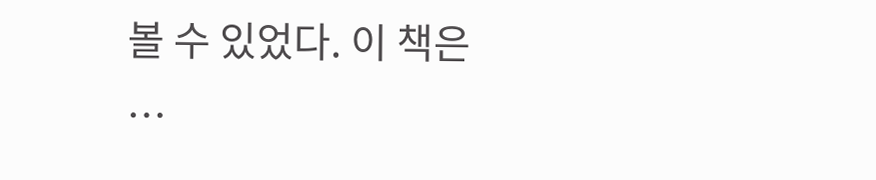볼 수 있었다. 이 책은 …